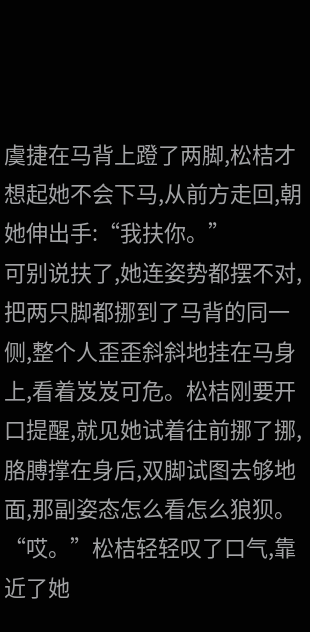虞捷在马背上蹬了两脚,松桔才想起她不会下马,从前方走回,朝她伸出手:“我扶你。”
可别说扶了,她连姿势都摆不对,把两只脚都挪到了马背的同一侧,整个人歪歪斜斜地挂在马身上,看着岌岌可危。松桔刚要开口提醒,就见她试着往前挪了挪,胳膊撑在身后,双脚试图去够地面,那副姿态怎么看怎么狼狈。
“哎。”松桔轻轻叹了口气,靠近了她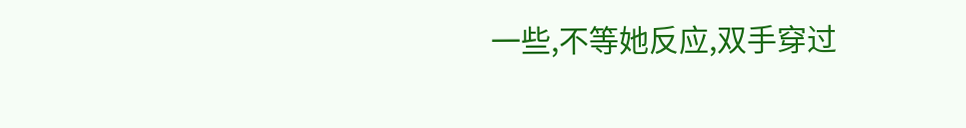一些,不等她反应,双手穿过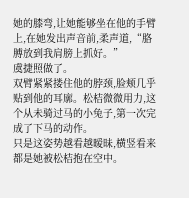她的膝弯,让她能够坐在他的手臂上,在她发出声音前,柔声道,“胳膊放到我肩膀上抓好。”
虞捷照做了。
双臂紧紧搂住他的脖颈,脸颊几乎贴到他的耳廓。松桔微微用力,这个从未骑过马的小兔子,第一次完成了下马的动作。
只是这姿势越看越暧昧,横竖看来都是她被松桔抱在空中。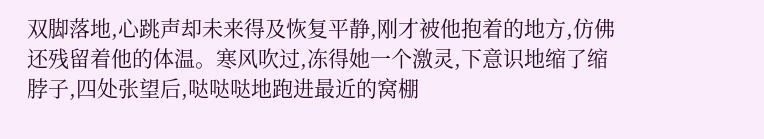双脚落地,心跳声却未来得及恢复平静,刚才被他抱着的地方,仿佛还残留着他的体温。寒风吹过,冻得她一个激灵,下意识地缩了缩脖子,四处张望后,哒哒哒地跑进最近的窝棚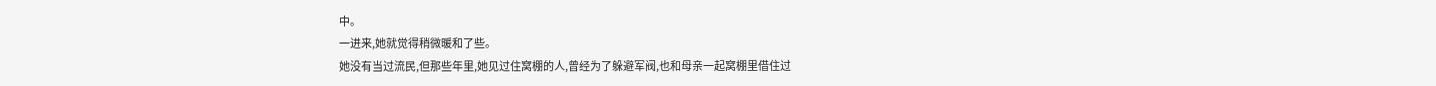中。
一进来,她就觉得稍微暖和了些。
她没有当过流民,但那些年里,她见过住窝棚的人,曾经为了躲避军阀,也和母亲一起窝棚里借住过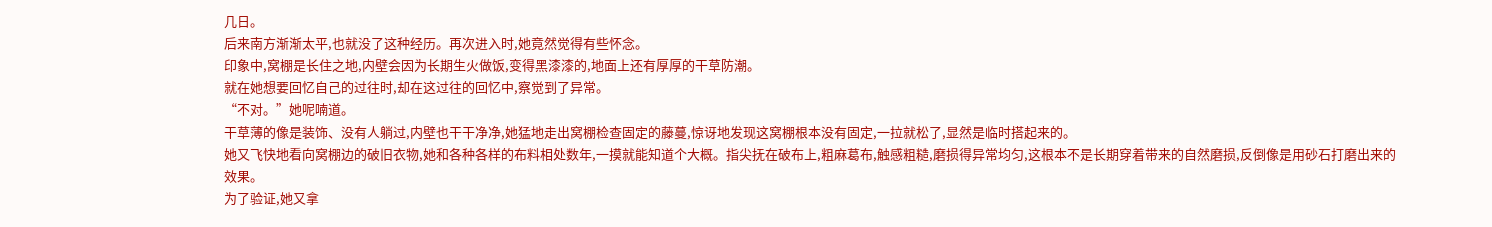几日。
后来南方渐渐太平,也就没了这种经历。再次进入时,她竟然觉得有些怀念。
印象中,窝棚是长住之地,内壁会因为长期生火做饭,变得黑漆漆的,地面上还有厚厚的干草防潮。
就在她想要回忆自己的过往时,却在这过往的回忆中,察觉到了异常。
“不对。”她呢喃道。
干草薄的像是装饰、没有人躺过,内壁也干干净净,她猛地走出窝棚检查固定的藤蔓,惊讶地发现这窝棚根本没有固定,一拉就松了,显然是临时搭起来的。
她又飞快地看向窝棚边的破旧衣物,她和各种各样的布料相处数年,一摸就能知道个大概。指尖抚在破布上,粗麻葛布,触感粗糙,磨损得异常均匀,这根本不是长期穿着带来的自然磨损,反倒像是用砂石打磨出来的效果。
为了验证,她又拿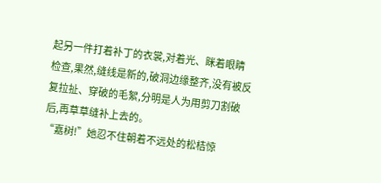起另一件打着补丁的衣裳,对着光、眯着眼睛检查,果然,缝线是新的,破洞边缘整齐,没有被反复拉扯、穿破的毛絮,分明是人为用剪刀割破后,再草草缝补上去的。
“嘉树!”她忍不住朝着不远处的松桔惊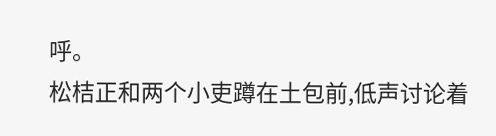呼。
松桔正和两个小吏蹲在土包前,低声讨论着